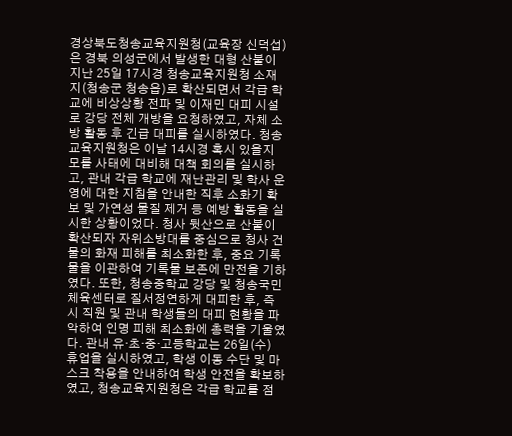경상북도청송교육지원청(교육장 신덕섭)은 경북 의성군에서 발생한 대형 산불이 지난 25일 17시경 청송교육지원청 소재지(청송군 청송읍)로 확산되면서 각급 학교에 비상상황 전파 및 이재민 대피 시설로 강당 전체 개방을 요청하였고, 자체 소방 활동 후 긴급 대피를 실시하였다. 청송교육지원청은 이날 14시경 혹시 있을지 모를 사태에 대비해 대책 회의를 실시하고, 관내 각급 학교에 재난관리 및 학사 운영에 대한 지침을 안내한 직후 소화기 확보 및 가연성 물질 제거 등 예방 활동을 실시한 상황이었다. 청사 뒷산으로 산불이 확산되자 자위소방대를 중심으로 청사 건물의 화재 피해를 최소화한 후, 중요 기록물을 이관하여 기록물 보존에 만전을 기하였다. 또한, 청송중학교 강당 및 청송국민체육센터로 질서정연하게 대피한 후, 즉시 직원 및 관내 학생들의 대피 현황을 파악하여 인명 피해 최소화에 총력을 기울였다. 관내 유·초·중·고등학교는 26일(수) 휴업을 실시하였고, 학생 이동 수단 및 마스크 착용을 안내하여 학생 안전을 확보하였고, 청송교육지원청은 각급 학교를 점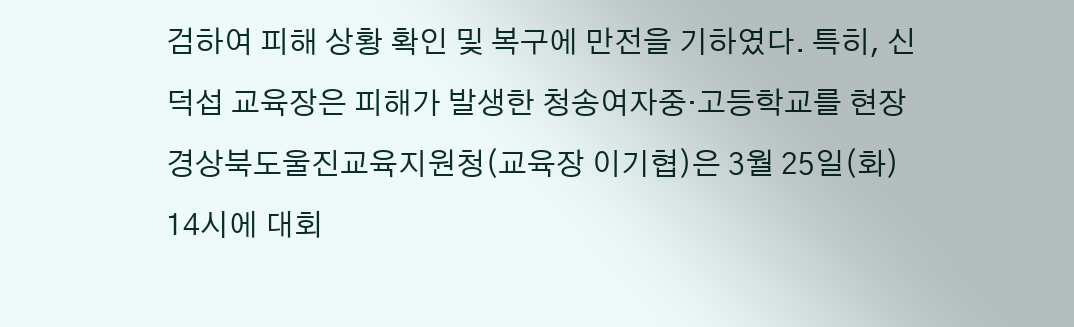검하여 피해 상황 확인 및 복구에 만전을 기하였다. 특히, 신덕섭 교육장은 피해가 발생한 청송여자중·고등학교를 현장
경상북도울진교육지원청(교육장 이기협)은 3월 25일(화) 14시에 대회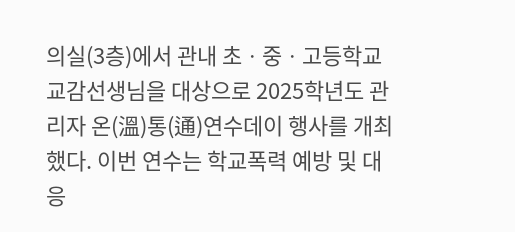의실(3층)에서 관내 초ㆍ중ㆍ고등학교 교감선생님을 대상으로 2025학년도 관리자 온(溫)통(通)연수데이 행사를 개최했다. 이번 연수는 학교폭력 예방 및 대응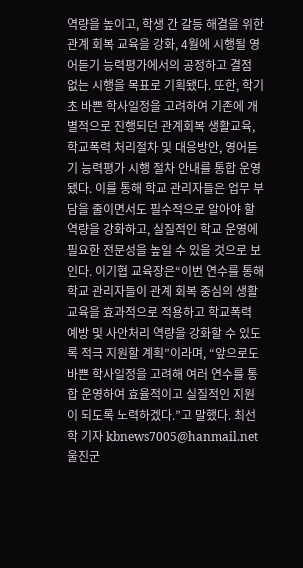역량을 높이고, 학생 간 갈등 해결을 위한 관계 회복 교육을 강화, 4월에 시행될 영어듣기 능력평가에서의 공정하고 결점 없는 시행을 목표로 기획됐다. 또한, 학기초 바쁜 학사일정을 고려하여 기존에 개별적으로 진행되던 관계회복 생활교육, 학교폭력 처리절차 및 대응방안, 영어듣기 능력평가 시행 절차 안내를 통합 운영됐다. 이를 통해 학교 관리자들은 업무 부담을 줄이면서도 필수적으로 알아야 할 역량을 강화하고, 실질적인 학교 운영에 필요한 전문성을 높일 수 있을 것으로 보인다. 이기협 교육장은“이번 연수를 통해 학교 관리자들이 관계 회복 중심의 생활교육을 효과적으로 적용하고 학교폭력 예방 및 사안처리 역량을 강화할 수 있도록 적극 지원할 계획”이라며, “앞으로도 바쁜 학사일정을 고려해 여러 연수를 통합 운영하여 효율적이고 실질적인 지원이 되도록 노력하겠다.”고 말했다. 최선학 기자 kbnews7005@hanmail.net
울진군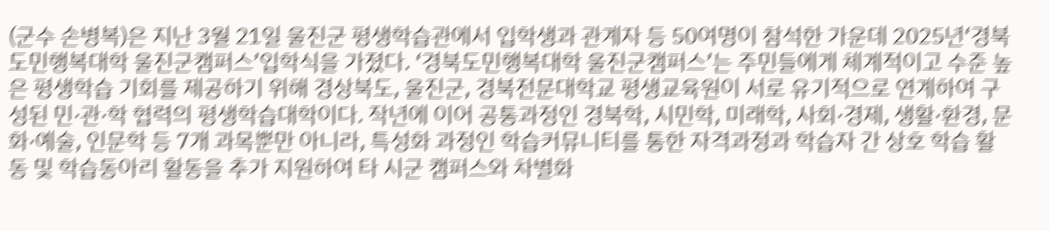(군수 손병복)은 지난 3월 21일 울진군 평생학습관에서 입학생과 관계자 등 50여명이 참석한 가운데 2025년‘경북도민행복대학 울진군캠퍼스’입학식을 가졌다. ‘경북도민행복대학 울진군캠퍼스’는 주민들에게 체계적이고 수준 높은 평생학습 기회를 제공하기 위해 경상북도, 울진군, 경북전문대학교 평생교육원이 서로 유기적으로 연계하여 구성된 민·관·학 협력의 평생학습대학이다. 작년에 이어 공통과정인 경북학, 시민학, 미래학, 사회·경제, 생활·환경, 문화·예술, 인문학 등 7개 과목뿐만 아니라, 특성화 과정인 학습커뮤니티를 통한 자격과정과 학습자 간 상호 학습 활동 및 학습동아리 활동을 추가 지원하여 타 시군 캠퍼스와 차별화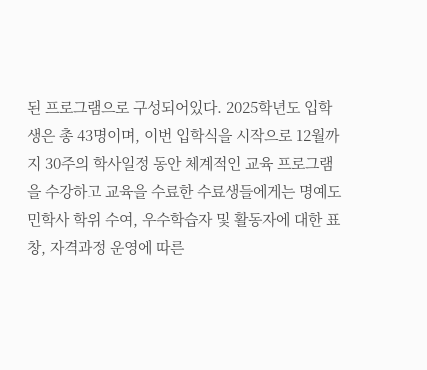된 프로그램으로 구성되어있다. 2025학년도 입학생은 총 43명이며, 이번 입학식을 시작으로 12월까지 30주의 학사일정 동안 체계적인 교육 프로그램을 수강하고 교육을 수료한 수료생들에게는 명예도민학사 학위 수여, 우수학습자 및 활동자에 대한 표창, 자격과정 운영에 따른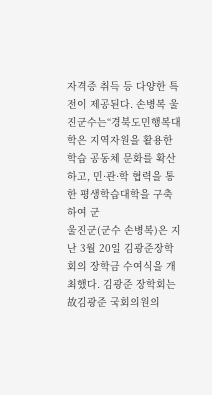자격증 취득 등 다양한 특전이 제공된다. 손병복 울진군수는“경북도민행복대학은 지역자원을 활용한 학습 공동체 문화를 확산하고, 민·관·학 협력을 통한 평생학습대학을 구축하여 군
울진군(군수 손병복)은 지난 3월 20일 김광준장학회의 장학금 수여식을 개최했다. 김광준 장학회는 故김광준 국회의원의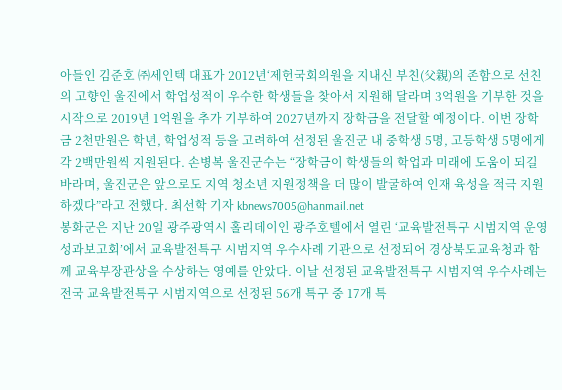아들인 김준호 ㈜세인텍 대표가 2012년‘제헌국회의원을 지내신 부친(父親)의 존함으로 선친의 고향인 울진에서 학업성적이 우수한 학생들을 찾아서 지원해 달라며 3억원을 기부한 것을 시작으로 2019년 1억원을 추가 기부하여 2027년까지 장학금을 전달할 예정이다. 이번 장학금 2천만원은 학년, 학업성적 등을 고려하여 선정된 울진군 내 중학생 5명, 고등학생 5명에게 각 2백만원씩 지원된다. 손병복 울진군수는 “장학금이 학생들의 학업과 미래에 도움이 되길 바라며, 울진군은 앞으로도 지역 청소년 지원정책을 더 많이 발굴하여 인재 육성을 적극 지원하겠다”라고 전했다. 최선학 기자 kbnews7005@hanmail.net
봉화군은 지난 20일 광주광역시 홀리데이인 광주호텔에서 열린 ‘교육발전특구 시범지역 운영 성과보고회’에서 교육발전특구 시범지역 우수사례 기관으로 선정되어 경상북도교육청과 함께 교육부장관상을 수상하는 영예를 안았다. 이날 선정된 교육발전특구 시범지역 우수사례는 전국 교육발전특구 시범지역으로 선정된 56개 특구 중 17개 특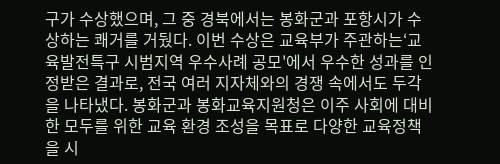구가 수상했으며, 그 중 경북에서는 봉화군과 포항시가 수상하는 쾌거를 거뒀다. 이번 수상은 교육부가 주관하는‘교육발전특구 시범지역 우수사례 공모'에서 우수한 성과를 인정받은 결과로, 전국 여러 지자체와의 경쟁 속에서도 두각을 나타냈다. 봉화군과 봉화교육지원청은 이주 사회에 대비한 모두를 위한 교육 환경 조성을 목표로 다양한 교육정책을 시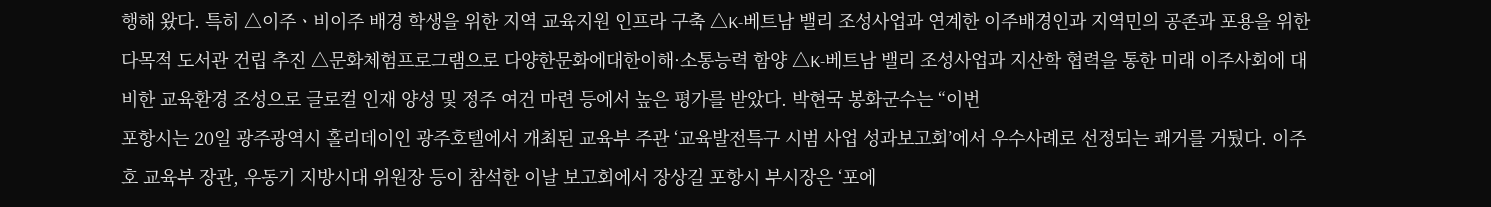행해 왔다. 특히 △이주ㆍ비이주 배경 학생을 위한 지역 교육지원 인프라 구축 △K-베트남 밸리 조성사업과 연계한 이주배경인과 지역민의 공존과 포용을 위한 다목적 도서관 건립 추진 △문화체험프로그램으로 다양한문화에대한이해·소통능력 함양 △K-베트남 밸리 조성사업과 지산학 협력을 통한 미래 이주사회에 대비한 교육환경 조성으로 글로컬 인재 양성 및 정주 여건 마련 등에서 높은 평가를 받았다. 박현국 봉화군수는 “이번
포항시는 20일 광주광역시 홀리데이인 광주호텔에서 개최된 교육부 주관 ‘교육발전특구 시범 사업 성과보고회’에서 우수사례로 선정되는 쾌거를 거뒀다. 이주호 교육부 장관, 우동기 지방시대 위원장 등이 참석한 이날 보고회에서 장상길 포항시 부시장은 ‘포에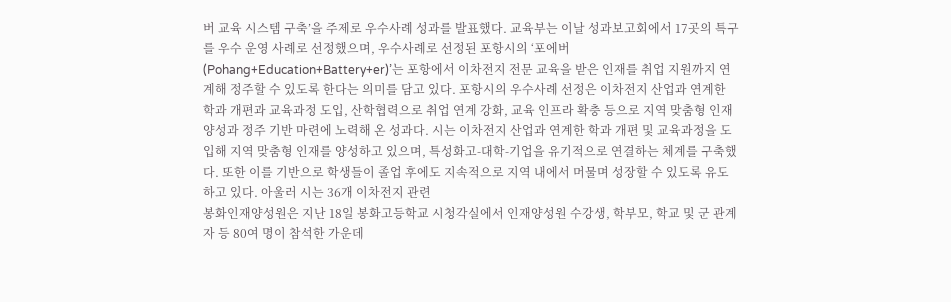버 교육 시스템 구축’을 주제로 우수사례 성과를 발표했다. 교육부는 이날 성과보고회에서 17곳의 특구를 우수 운영 사례로 선정했으며, 우수사례로 선정된 포항시의 ‘포에버(Pohang+Education+Battery+er)’는 포항에서 이차전지 전문 교육을 받은 인재를 취업 지원까지 연계해 정주할 수 있도록 한다는 의미를 담고 있다. 포항시의 우수사례 선정은 이차전지 산업과 연계한 학과 개편과 교육과정 도입, 산학협력으로 취업 연계 강화, 교육 인프라 확충 등으로 지역 맞춤형 인재 양성과 정주 기반 마련에 노력해 온 성과다. 시는 이차전지 산업과 연계한 학과 개편 및 교육과정을 도입해 지역 맞춤형 인재를 양성하고 있으며, 특성화고-대학-기업을 유기적으로 연결하는 체계를 구축했다. 또한 이를 기반으로 학생들이 졸업 후에도 지속적으로 지역 내에서 머물며 성장할 수 있도록 유도하고 있다. 아울러 시는 36개 이차전지 관련
봉화인재양성원은 지난 18일 봉화고등학교 시청각실에서 인재양성원 수강생, 학부모, 학교 및 군 관계자 등 80여 명이 참석한 가운데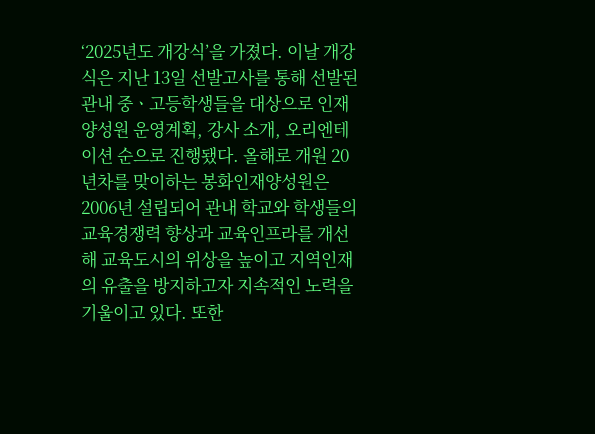‘2025년도 개강식’을 가졌다. 이날 개강식은 지난 13일 선발고사를 통해 선발된 관내 중ㆍ고등학생들을 대상으로 인재양성원 운영계획, 강사 소개, 오리엔테이션 순으로 진행됐다. 올해로 개원 20년차를 맞이하는 봉화인재양성원은 2006년 설립되어 관내 학교와 학생들의 교육경쟁력 향상과 교육인프라를 개선해 교육도시의 위상을 높이고 지역인재의 유출을 방지하고자 지속적인 노력을 기울이고 있다. 또한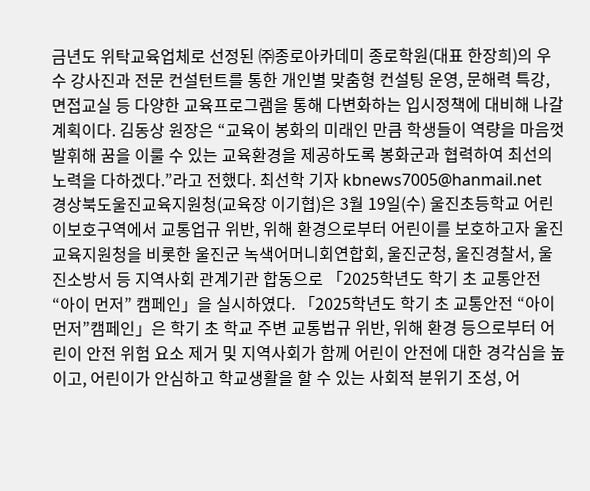금년도 위탁교육업체로 선정된 ㈜종로아카데미 종로학원(대표 한장희)의 우수 강사진과 전문 컨설턴트를 통한 개인별 맞춤형 컨설팅 운영, 문해력 특강, 면접교실 등 다양한 교육프로그램을 통해 다변화하는 입시정책에 대비해 나갈 계획이다. 김동상 원장은 “교육이 봉화의 미래인 만큼 학생들이 역량을 마음껏 발휘해 꿈을 이룰 수 있는 교육환경을 제공하도록 봉화군과 협력하여 최선의 노력을 다하겠다.”라고 전했다. 최선학 기자 kbnews7005@hanmail.net
경상북도울진교육지원청(교육장 이기협)은 3월 19일(수) 울진초등학교 어린이보호구역에서 교통업규 위반, 위해 환경으로부터 어린이를 보호하고자 울진교육지원청을 비롯한 울진군 녹색어머니회연합회, 울진군청, 울진경찰서, 울진소방서 등 지역사회 관계기관 합동으로 「2025학년도 학기 초 교통안전 “아이 먼저” 캠페인」을 실시하였다. 「2025학년도 학기 초 교통안전 “아이 먼저”캠페인」은 학기 초 학교 주변 교통법규 위반, 위해 환경 등으로부터 어린이 안전 위험 요소 제거 및 지역사회가 함께 어린이 안전에 대한 경각심을 높이고, 어린이가 안심하고 학교생활을 할 수 있는 사회적 분위기 조성, 어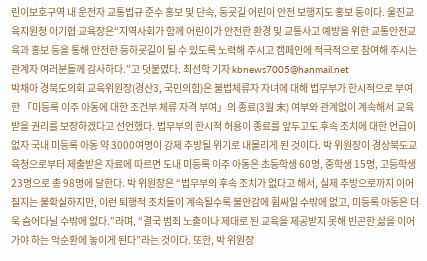린이보호구역 내 운전자 교통법규 준수 홍보 및 단속, 등굣길 어린이 안전 보행지도 홍보 등이다. 울진교육지원청 이기협 교육장은“지역사회가 함께 어린이가 안전한 환경 및 교통사고 예방을 위한 교통안전교육과 홍보 등을 통해 안전한 등하굣길이 될 수 있도록 노력해 주시고 캠페인에 적극적으로 참여해 주시는 관계자 여러분들께 감사하다.”고 덧붙였다. 최선학 기자 kbnews7005@hanmail.net
박채아 경북도의회 교육위원장(경산3, 국민의힘)은 불법체류자 자녀에 대해 법무부가 한시적으로 부여한 「미등록 이주 아동에 대한 조건부 체류 자격 부여」의 종료(3월 末) 여부와 관계없이 계속해서 교육받을 권리를 보장하겠다고 선언했다. 법무부의 한시적 허용이 종료를 앞두고도 후속 조치에 대한 언급이 없자 국내 미등록 아동 약 3000여명이 강제 추방될 위기로 내몰리게 된 것이다. 박 위원장이 경상북도교육청으로부터 제출받은 자료에 따르면 도내 미등록 이주 아동은 초등학생 60명, 중학생 15명, 고등학생 23명으로 총 98명에 달한다. 박 위원장은 “법무부의 후속 조치가 없다고 해서, 실제 추방으로까지 이어질지는 불확실하지만, 이런 퇴행적 조치들이 계속될수록 불안감에 휩싸일 수밖에 없고, 미등록 아동은 더욱 숨어다닐 수밖에 없다.”라며, “결국 범죄 노출이나 제대로 된 교육을 제공받지 못해 빈곤한 삶을 이어가야 하는 악순환에 놓이게 된다”라는 것이다. 또한, 박 위원장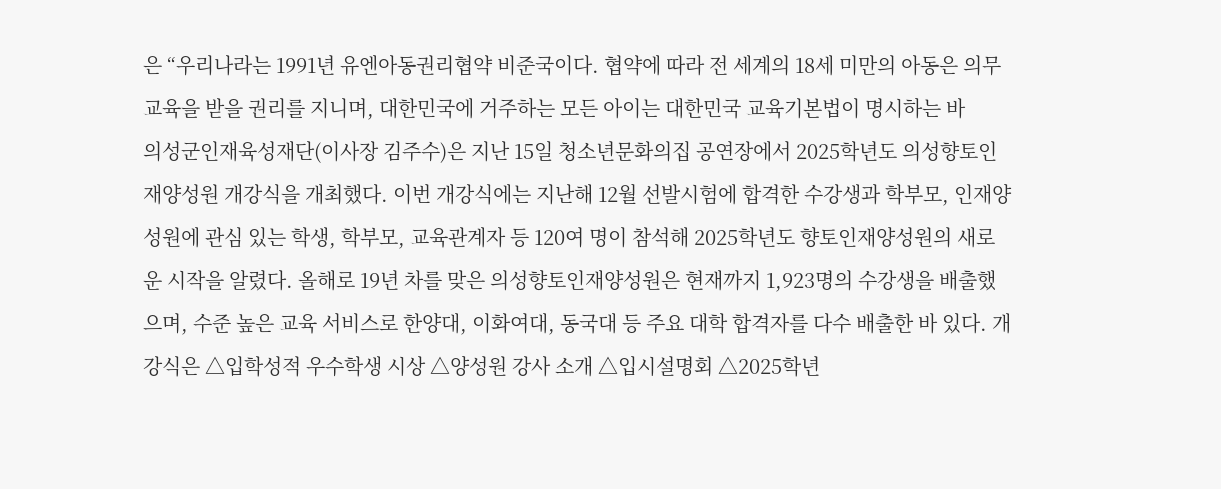은 “우리나라는 1991년 유엔아동권리협약 비준국이다. 협약에 따라 전 세계의 18세 미만의 아동은 의무교육을 받을 권리를 지니며, 대한민국에 거주하는 모든 아이는 대한민국 교육기본법이 명시하는 바
의성군인재육성재단(이사장 김주수)은 지난 15일 청소년문화의집 공연장에서 2025학년도 의성향토인재양성원 개강식을 개최했다. 이번 개강식에는 지난해 12월 선발시험에 합격한 수강생과 학부모, 인재양성원에 관심 있는 학생, 학부모, 교육관계자 등 120여 명이 참석해 2025학년도 향토인재양성원의 새로운 시작을 알렸다. 올해로 19년 차를 맞은 의성향토인재양성원은 현재까지 1,923명의 수강생을 배출했으며, 수준 높은 교육 서비스로 한양대, 이화여대, 동국대 등 주요 대학 합격자를 다수 배출한 바 있다. 개강식은 △입학성적 우수학생 시상 △양성원 강사 소개 △입시설명회 △2025학년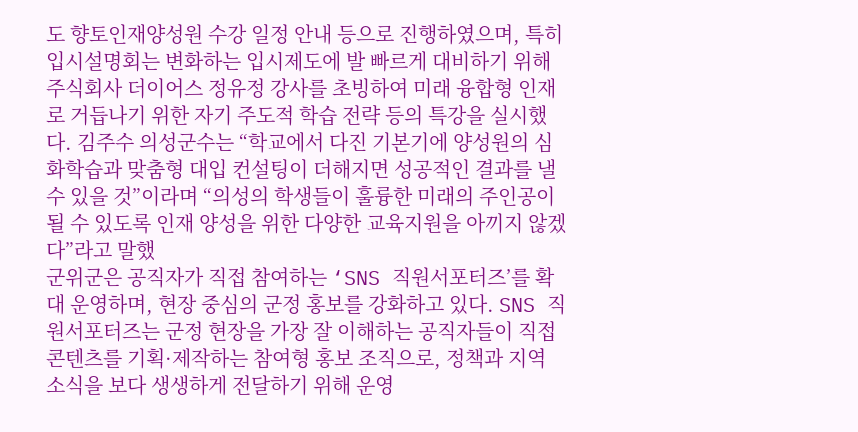도 향토인재양성원 수강 일정 안내 등으로 진행하였으며, 특히 입시설명회는 변화하는 입시제도에 발 빠르게 대비하기 위해 주식회사 더이어스 정유정 강사를 초빙하여 미래 융합형 인재로 거듭나기 위한 자기 주도적 학습 전략 등의 특강을 실시했다. 김주수 의성군수는 “학교에서 다진 기본기에 양성원의 심화학습과 맞춤형 대입 컨설팅이 더해지면 성공적인 결과를 낼 수 있을 것”이라며 “의성의 학생들이 훌륭한 미래의 주인공이 될 수 있도록 인재 양성을 위한 다양한 교육지원을 아끼지 않겠다”라고 말했
군위군은 공직자가 직접 참여하는 ‘SNS 직원서포터즈’를 확대 운영하며, 현장 중심의 군정 홍보를 강화하고 있다. SNS 직원서포터즈는 군정 현장을 가장 잘 이해하는 공직자들이 직접 콘텐츠를 기획·제작하는 참여형 홍보 조직으로, 정책과 지역 소식을 보다 생생하게 전달하기 위해 운영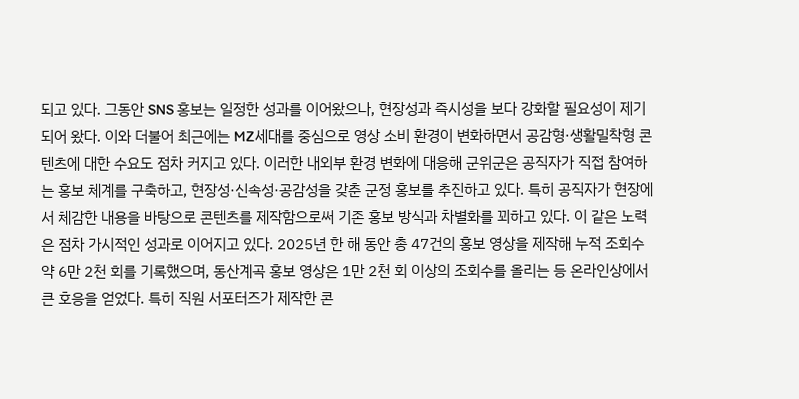되고 있다. 그동안 SNS 홍보는 일정한 성과를 이어왔으나, 현장성과 즉시성을 보다 강화할 필요성이 제기되어 왔다. 이와 더불어 최근에는 MZ세대를 중심으로 영상 소비 환경이 변화하면서 공감형·생활밀착형 콘텐츠에 대한 수요도 점차 커지고 있다. 이러한 내외부 환경 변화에 대응해 군위군은 공직자가 직접 참여하는 홍보 체계를 구축하고, 현장성·신속성·공감성을 갖춘 군정 홍보를 추진하고 있다. 특히 공직자가 현장에서 체감한 내용을 바탕으로 콘텐츠를 제작함으로써 기존 홍보 방식과 차별화를 꾀하고 있다. 이 같은 노력은 점차 가시적인 성과로 이어지고 있다. 2025년 한 해 동안 총 47건의 홍보 영상을 제작해 누적 조회수 약 6만 2천 회를 기록했으며, 동산계곡 홍보 영상은 1만 2천 회 이상의 조회수를 올리는 등 온라인상에서 큰 호응을 얻었다. 특히 직원 서포터즈가 제작한 콘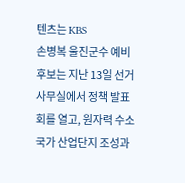텐츠는 KBS
손병복 울진군수 예비후보는 지난 13일 선거 사무실에서 정책 발표회를 열고, 원자력 수소 국가 산업단지 조성과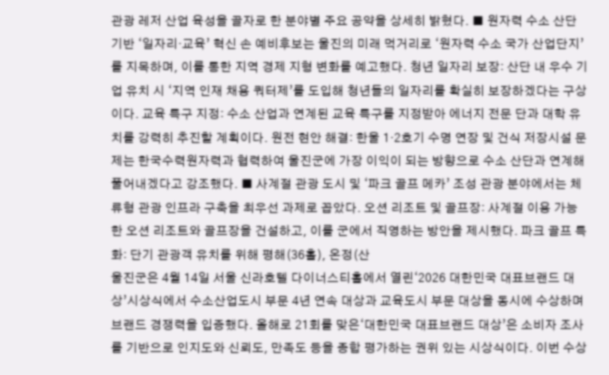관광 레저 산업 육성을 골자로 한 분야별 주요 공약을 상세히 밝혔다. ■ 원자력 수소 산단 기반 ‘일자리·교육’ 혁신 손 예비후보는 울진의 미래 먹거리로 ‘원자력 수소 국가 산업단지’를 지목하며, 이를 통한 지역 경제 지형 변화를 예고했다. 청년 일자리 보장: 산단 내 우수 기업 유치 시 ‘지역 인재 채용 쿼터제’를 도입해 청년들의 일자리를 확실히 보장하겠다는 구상이다. 교육 특구 지정: 수소 산업과 연계된 교육 특구를 지정받아 에너지 전문 단과 대학 유치를 강력히 추진할 계획이다. 원전 현안 해결: 한울 1·2호기 수명 연장 및 건식 저장시설 문제는 한국수력원자력과 협력하여 울진군에 가장 이익이 되는 방향으로 수소 산단과 연계해 풀어내겠다고 강조했다. ■ 사계절 관광 도시 및 ‘파크 골프 메카’ 조성 관광 분야에서는 체류형 관광 인프라 구축을 최우선 과제로 꼽았다. 오션 리조트 및 골프장: 사계절 이용 가능한 오션 리조트와 골프장을 건설하고, 이를 군에서 직영하는 방안을 제시했다. 파크 골프 특화: 단기 관광객 유치를 위해 평해(36홀), 온정(산
울진군은 4월 14일 서울 신라호텔 다이너스티홀에서 열린‘2026 대한민국 대표브랜드 대상’시상식에서 수소산업도시 부문 4년 연속 대상과 교육도시 부문 대상을 동시에 수상하며 브랜드 경쟁력을 입증했다. 올해로 21회를 맞은‘대한민국 대표브랜드 대상’은 소비자 조사를 기반으로 인지도와 신뢰도, 만족도 등을 종합 평가하는 권위 있는 시상식이다. 이번 수상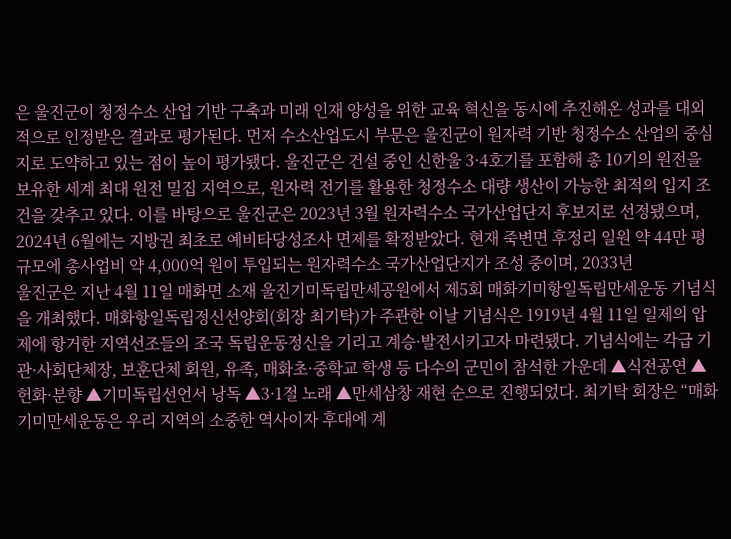은 울진군이 청정수소 산업 기반 구축과 미래 인재 양성을 위한 교육 혁신을 동시에 추진해온 성과를 대외적으로 인정받은 결과로 평가된다. 먼저 수소산업도시 부문은 울진군이 원자력 기반 청정수소 산업의 중심지로 도약하고 있는 점이 높이 평가됐다. 울진군은 건설 중인 신한울 3·4호기를 포함해 총 10기의 원전을 보유한 세계 최대 원전 밀집 지역으로, 원자력 전기를 활용한 청정수소 대량 생산이 가능한 최적의 입지 조건을 갖추고 있다. 이를 바탕으로 울진군은 2023년 3월 원자력수소 국가산업단지 후보지로 선정됐으며, 2024년 6월에는 지방권 최초로 예비타당성조사 면제를 확정받았다. 현재 죽변면 후정리 일원 약 44만 평 규모에 총사업비 약 4,000억 원이 투입되는 원자력수소 국가산업단지가 조성 중이며, 2033년
울진군은 지난 4월 11일 매화면 소재 울진기미독립만세공원에서 제5회 매화기미항일독립만세운동 기념식을 개최했다. 매화항일독립정신선양회(회장 최기탁)가 주관한 이날 기념식은 1919년 4월 11일 일제의 압제에 항거한 지역선조들의 조국 독립운동정신을 기리고 계승·발전시키고자 마련됐다. 기념식에는 각급 기관·사회단체장, 보훈단체 회원, 유족, 매화초·중학교 학생 등 다수의 군민이 참석한 가운데 ▲식전공연 ▲헌화·분향 ▲기미독립선언서 낭독 ▲3·1절 노래 ▲만세삼창 재현 순으로 진행되었다. 최기탁 회장은 “매화기미만세운동은 우리 지역의 소중한 역사이자 후대에 계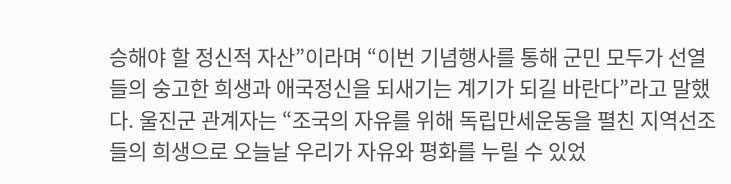승해야 할 정신적 자산”이라며 “이번 기념행사를 통해 군민 모두가 선열들의 숭고한 희생과 애국정신을 되새기는 계기가 되길 바란다”라고 말했다. 울진군 관계자는 “조국의 자유를 위해 독립만세운동을 펼친 지역선조들의 희생으로 오늘날 우리가 자유와 평화를 누릴 수 있었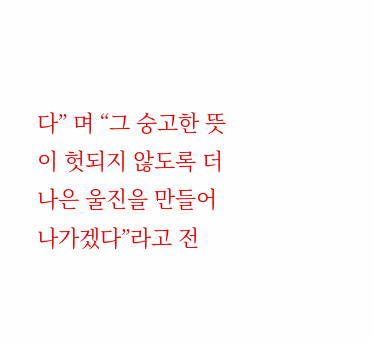다” 며 “그 숭고한 뜻이 헛되지 않도록 더 나은 울진을 만들어 나가겠다”라고 전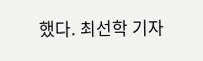했다. 최선학 기자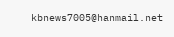kbnews7005@hanmail.net